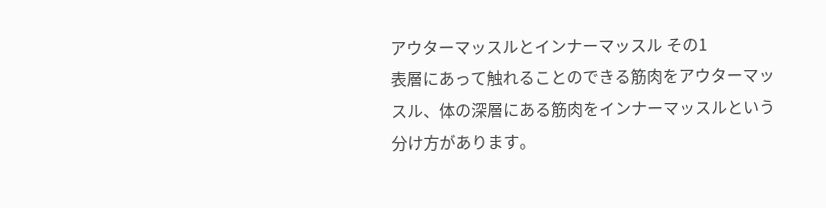アウターマッスルとインナーマッスル その1
表層にあって触れることのできる筋肉をアウターマッスル、体の深層にある筋肉をインナーマッスルという分け方があります。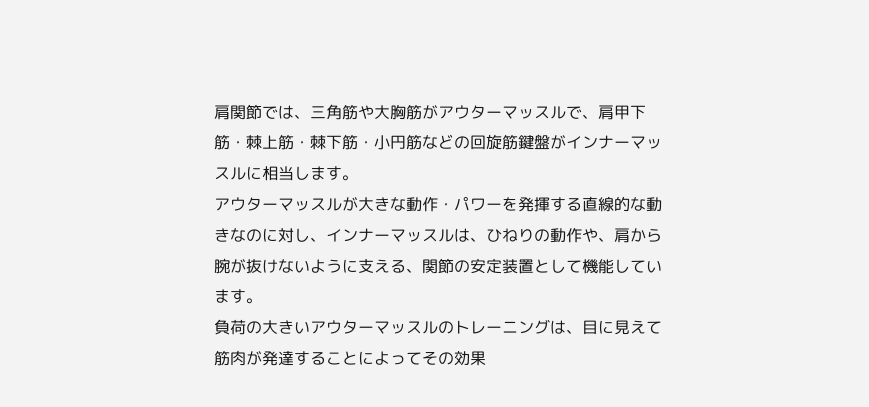肩関節では、三角筋や大胸筋がアウターマッスルで、肩甲下筋・棘上筋・棘下筋・小円筋などの回旋筋鍵盤がインナーマッスルに相当します。
アウターマッスルが大きな動作・パワーを発揮する直線的な動きなのに対し、インナーマッスルは、ひねりの動作や、肩から腕が抜けないように支える、関節の安定装置として機能しています。
負荷の大きいアウターマッスルのトレーニングは、目に見えて筋肉が発達することによってその効果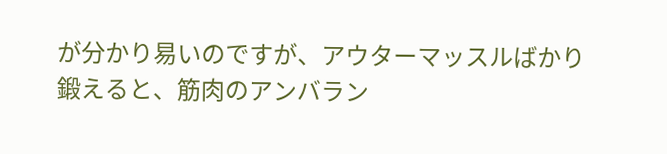が分かり易いのですが、アウターマッスルばかり鍛えると、筋肉のアンバラン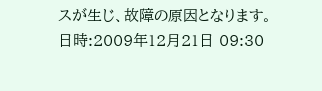スが生じ、故障の原因となります。
日時:2009年12月21日 09:30